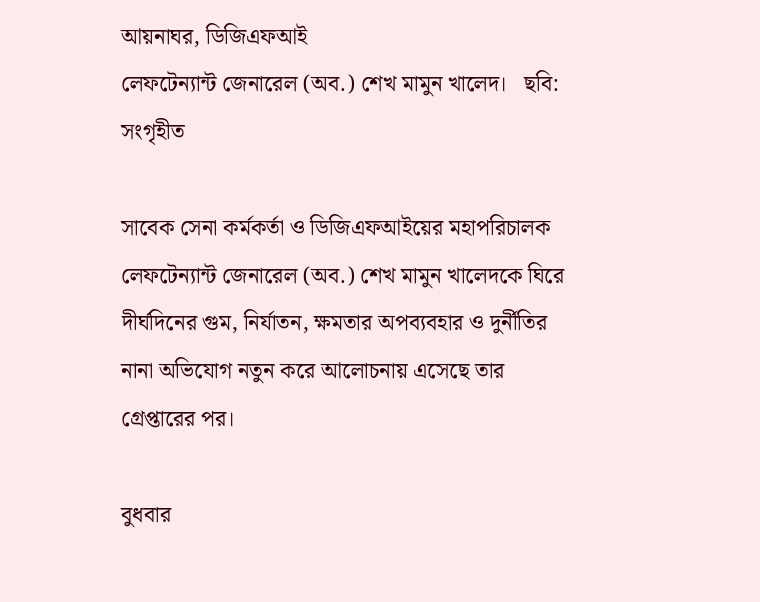আয়নাঘর, ডিজিএফআই
লেফটেন্যান্ট জেনারেল (অব.) শেখ মামুন খালেদ।   ছবি: সংগৃহীত

সাবেক সেনা কর্মকর্তা ও ডিজিএফআইয়ের মহাপরিচালক লেফটেন্যান্ট জেনারেল (অব.) শেখ মামুন খালেদকে ঘিরে দীর্ঘদিনের গুম, নির্যাতন, ক্ষমতার অপব্যবহার ও দুর্নীতির নানা অভিযোগ নতুন করে আলোচনায় এসেছে তার গ্রেপ্তারের পর।

বুধবার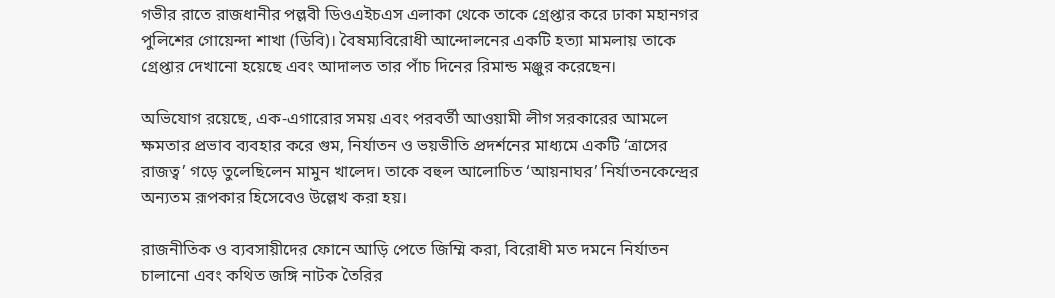গভীর রাতে রাজধানীর পল্লবী ডিওএইচএস এলাকা থেকে তাকে গ্রেপ্তার করে ঢাকা মহানগর পুলিশের গোয়েন্দা শাখা (ডিবি)। বৈষম্যবিরোধী আন্দোলনের একটি হত্যা মামলায় তাকে গ্রেপ্তার দেখানো হয়েছে এবং আদালত তার পাঁচ দিনের রিমান্ড মঞ্জুর করেছেন।

অভিযোগ রয়েছে, এক-এগারোর সময় এবং পরবর্তী আওয়ামী লীগ সরকারের আমলে ক্ষমতার প্রভাব ব্যবহার করে গুম, নির্যাতন ও ভয়ভীতি প্রদর্শনের মাধ্যমে একটি ‘ত্রাসের রাজত্ব’ গড়ে তুলেছিলেন মামুন খালেদ। তাকে বহুল আলোচিত ‘আয়নাঘর’ নির্যাতনকেন্দ্রের অন্যতম রূপকার হিসেবেও উল্লেখ করা হয়।

রাজনীতিক ও ব্যবসায়ীদের ফোনে আড়ি পেতে জিম্মি করা, বিরোধী মত দমনে নির্যাতন চালানো এবং কথিত জঙ্গি নাটক তৈরির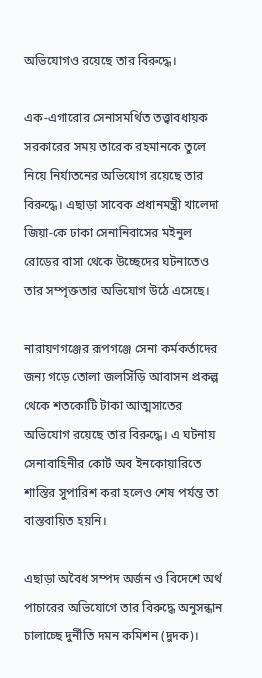অভিযোগও রয়েছে তার বিরুদ্ধে।

এক-এগারোর সেনাসমর্থিত তত্ত্বাবধায়ক সরকারের সময় তারেক রহমানকে তুলে নিয়ে নির্যাতনের অভিযোগ রয়েছে তার বিরুদ্ধে। এছাড়া সাবেক প্রধানমন্ত্রী খালেদা জিয়া-কে ঢাকা সেনানিবাসের মইনুল রোডের বাসা থেকে উচ্ছেদের ঘটনাতেও তার সম্পৃক্ততার অভিযোগ উঠে এসেছে।

নারায়ণগঞ্জের রূপগঞ্জে সেনা কর্মকর্তাদের জন্য গড়ে তোলা জলসিঁড়ি আবাসন প্রকল্প থেকে শতকোটি টাকা আত্মসাতের অভিযোগ রয়েছে তার বিরুদ্ধে। এ ঘটনায় সেনাবাহিনীর কোর্ট অব ইনকোয়ারিতে শাস্তির সুপারিশ করা হলেও শেষ পর্যন্ত তা বাস্তবায়িত হয়নি।

এছাড়া অবৈধ সম্পদ অর্জন ও বিদেশে অর্থ পাচারের অভিযোগে তার বিরুদ্ধে অনুসন্ধান চালাচ্ছে দুর্নীতি দমন কমিশন (দুদক)।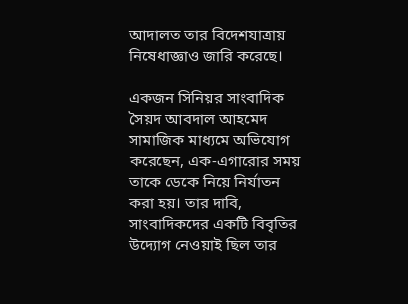আদালত তার বিদেশযাত্রায় নিষেধাজ্ঞাও জারি করেছে।

একজন সিনিয়র সাংবাদিক সৈয়দ আবদাল আহমেদ সামাজিক মাধ্যমে অভিযোগ করেছেন, এক-এগারোর সময় তাকে ডেকে নিয়ে নির্যাতন করা হয়। তার দাবি, সাংবাদিকদের একটি বিবৃতির উদ্যোগ নেওয়াই ছিল তার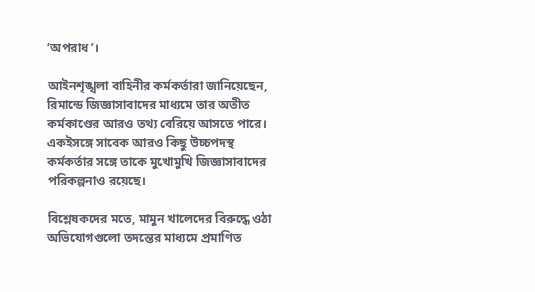‘অপরাধ’।

আইনশৃঙ্খলা বাহিনীর কর্মকর্তারা জানিয়েছেন, রিমান্ডে জিজ্ঞাসাবাদের মাধ্যমে তার অতীত কর্মকাণ্ডের আরও তথ্য বেরিয়ে আসতে পারে। একইসঙ্গে সাবেক আরও কিছু উচ্চপদস্থ কর্মকর্তার সঙ্গে তাকে মুখোমুখি জিজ্ঞাসাবাদের পরিকল্পনাও রয়েছে।

বিশ্লেষকদের মতে, মামুন খালেদের বিরুদ্ধে ওঠা অভিযোগগুলো তদন্তের মাধ্যমে প্রমাণিত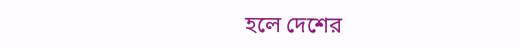হলে দেশের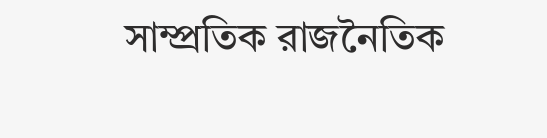সাম্প্রতিক রাজনৈতিক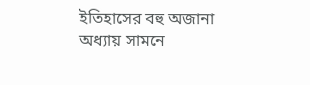ইতিহাসের বহু অজানা অধ্যায় সামনে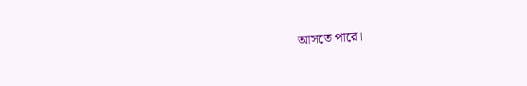আসতে পারে।